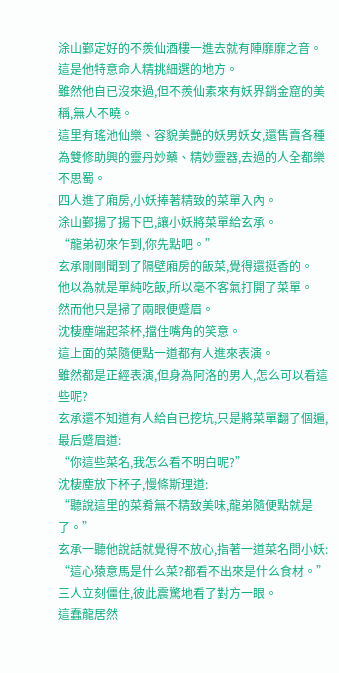涂山鄞定好的不羨仙酒樓一進去就有陣靡靡之音。
這是他特意命人精挑細選的地方。
雖然他自已沒來過,但不羨仙素來有妖界銷金窟的美稱,無人不曉。
這里有瑤池仙樂、容貌美艷的妖男妖女,還售賣各種為雙修助興的靈丹妙藥、精妙靈器,去過的人全都樂不思蜀。
四人進了廂房,小妖捧著精致的菜單入內。
涂山鄞揚了揚下巴,讓小妖將菜單給玄承。
“龍弟初來乍到,你先點吧。”
玄承剛剛聞到了隔壁廂房的飯菜,覺得還挺香的。
他以為就是單純吃飯,所以毫不客氣打開了菜單。
然而他只是掃了兩眼便蹙眉。
沈棲塵端起茶杯,擋住嘴角的笑意。
這上面的菜隨便點一道都有人進來表演。
雖然都是正經表演,但身為阿洛的男人,怎么可以看這些呢?
玄承還不知道有人給自已挖坑,只是將菜單翻了個遍,最后蹙眉道:
“你這些菜名,我怎么看不明白呢?”
沈棲塵放下杯子,慢條斯理道:
“聽說這里的菜肴無不精致美味,龍弟隨便點就是了。”
玄承一聽他說話就覺得不放心,指著一道菜名問小妖:
“這心猿意馬是什么菜?都看不出來是什么食材。”
三人立刻僵住,彼此震驚地看了對方一眼。
這蠢龍居然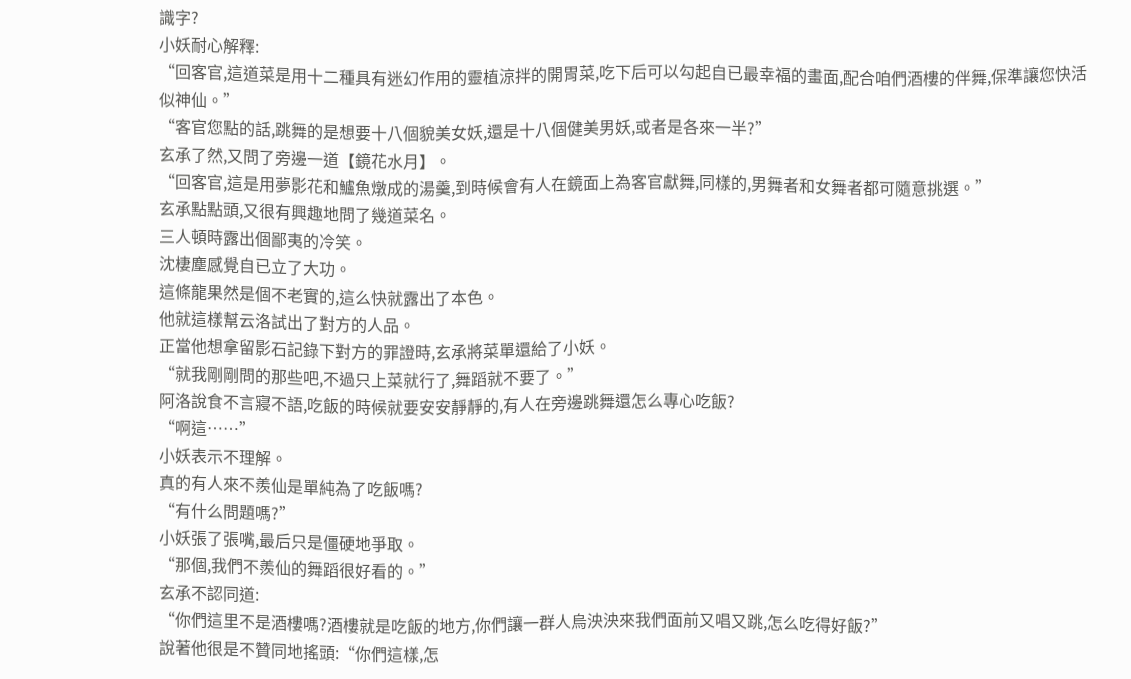識字?
小妖耐心解釋:
“回客官,這道菜是用十二種具有迷幻作用的靈植涼拌的開胃菜,吃下后可以勾起自已最幸福的畫面,配合咱們酒樓的伴舞,保準讓您快活似神仙。”
“客官您點的話,跳舞的是想要十八個貌美女妖,還是十八個健美男妖,或者是各來一半?”
玄承了然,又問了旁邊一道【鏡花水月】。
“回客官,這是用夢影花和鱸魚燉成的湯羹,到時候會有人在鏡面上為客官獻舞,同樣的,男舞者和女舞者都可隨意挑選。”
玄承點點頭,又很有興趣地問了幾道菜名。
三人頓時露出個鄙夷的冷笑。
沈棲塵感覺自已立了大功。
這條龍果然是個不老實的,這么快就露出了本色。
他就這樣幫云洛試出了對方的人品。
正當他想拿留影石記錄下對方的罪證時,玄承將菜單還給了小妖。
“就我剛剛問的那些吧,不過只上菜就行了,舞蹈就不要了。”
阿洛說食不言寢不語,吃飯的時候就要安安靜靜的,有人在旁邊跳舞還怎么專心吃飯?
“啊這……”
小妖表示不理解。
真的有人來不羨仙是單純為了吃飯嗎?
“有什么問題嗎?”
小妖張了張嘴,最后只是僵硬地爭取。
“那個,我們不羨仙的舞蹈很好看的。”
玄承不認同道:
“你們這里不是酒樓嗎?酒樓就是吃飯的地方,你們讓一群人烏泱泱來我們面前又唱又跳,怎么吃得好飯?”
說著他很是不贊同地搖頭:“你們這樣,怎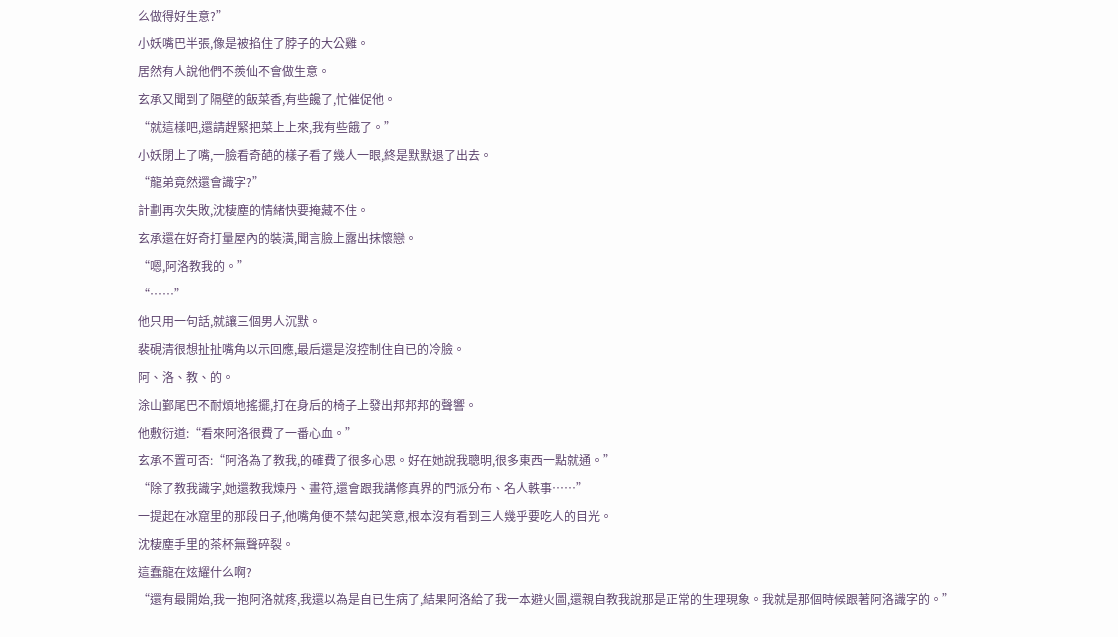么做得好生意?”
小妖嘴巴半張,像是被掐住了脖子的大公雞。
居然有人說他們不羨仙不會做生意。
玄承又聞到了隔壁的飯菜香,有些饞了,忙催促他。
“就這樣吧,還請趕緊把菜上上來,我有些餓了。”
小妖閉上了嘴,一臉看奇葩的樣子看了幾人一眼,終是默默退了出去。
“龍弟竟然還會識字?”
計劃再次失敗,沈棲塵的情緒快要掩藏不住。
玄承還在好奇打量屋內的裝潢,聞言臉上露出抹懷戀。
“嗯,阿洛教我的。”
“……”
他只用一句話,就讓三個男人沉默。
裴硯清很想扯扯嘴角以示回應,最后還是沒控制住自已的冷臉。
阿、洛、教、的。
涂山鄞尾巴不耐煩地搖擺,打在身后的椅子上發出邦邦邦的聲響。
他敷衍道:“看來阿洛很費了一番心血。”
玄承不置可否:“阿洛為了教我,的確費了很多心思。好在她說我聰明,很多東西一點就通。”
“除了教我識字,她還教我煉丹、畫符,還會跟我講修真界的門派分布、名人軼事……”
一提起在冰窟里的那段日子,他嘴角便不禁勾起笑意,根本沒有看到三人幾乎要吃人的目光。
沈棲塵手里的茶杯無聲碎裂。
這蠢龍在炫耀什么啊?
“還有最開始,我一抱阿洛就疼,我還以為是自已生病了,結果阿洛給了我一本避火圖,還親自教我說那是正常的生理現象。我就是那個時候跟著阿洛識字的。”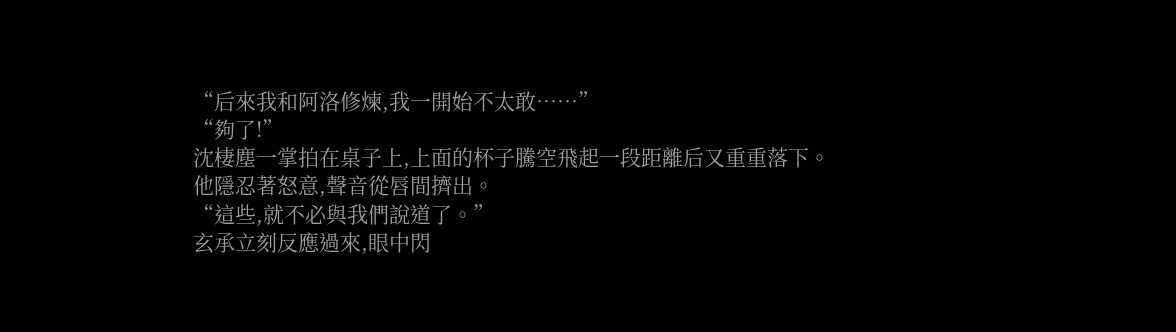“后來我和阿洛修煉,我一開始不太敢……”
“夠了!”
沈棲塵一掌拍在桌子上,上面的杯子騰空飛起一段距離后又重重落下。
他隱忍著怒意,聲音從唇間擠出。
“這些,就不必與我們說道了。”
玄承立刻反應過來,眼中閃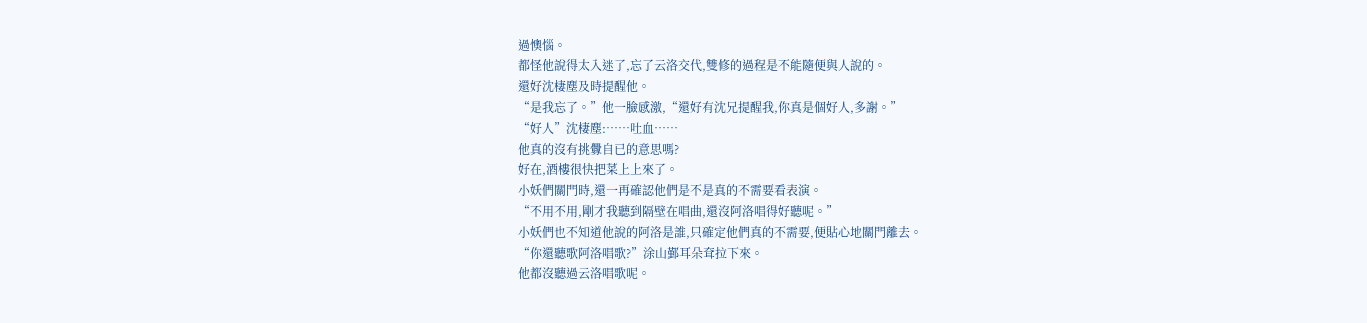過懊惱。
都怪他說得太入迷了,忘了云洛交代,雙修的過程是不能隨便與人說的。
還好沈棲塵及時提醒他。
“是我忘了。”他一臉感激,“還好有沈兄提醒我,你真是個好人,多謝。”
“好人”沈棲塵:……吐血……
他真的沒有挑釁自已的意思嗎?
好在,酒樓很快把菜上上來了。
小妖們關門時,還一再確認他們是不是真的不需要看表演。
“不用不用,剛才我聽到隔壁在唱曲,還沒阿洛唱得好聽呢。”
小妖們也不知道他說的阿洛是誰,只確定他們真的不需要,便貼心地關門離去。
“你還聽歌阿洛唱歌?”涂山鄞耳朵耷拉下來。
他都沒聽過云洛唱歌呢。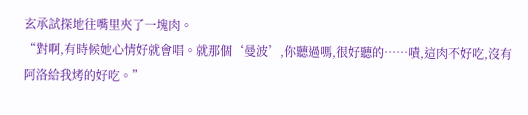玄承試探地往嘴里夾了一塊肉。
“對啊,有時候她心情好就會唱。就那個‘曼波’,你聽過嗎,很好聽的……嘖,這肉不好吃,沒有阿洛給我烤的好吃。”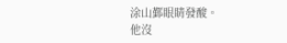涂山鄞眼睛發酸。
他沒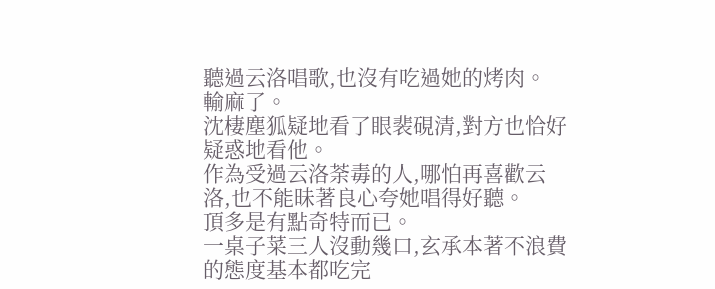聽過云洛唱歌,也沒有吃過她的烤肉。
輸麻了。
沈棲塵狐疑地看了眼裴硯清,對方也恰好疑惑地看他。
作為受過云洛荼毒的人,哪怕再喜歡云洛,也不能昧著良心夸她唱得好聽。
頂多是有點奇特而已。
一桌子菜三人沒動幾口,玄承本著不浪費的態度基本都吃完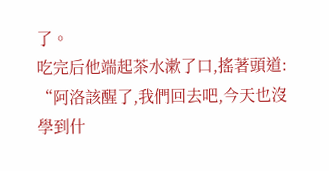了。
吃完后他端起茶水漱了口,搖著頭道:
“阿洛該醒了,我們回去吧,今天也沒學到什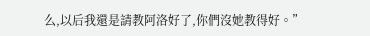么,以后我還是請教阿洛好了,你們沒她教得好。”